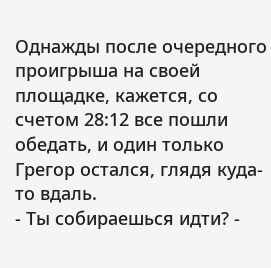Однажды после очередного проигрыша на своей площадке, кажется, со счетом 28:12 все пошли обедать, и один только Грегор остался, глядя куда-то вдаль.
- Ты собираешься идти? -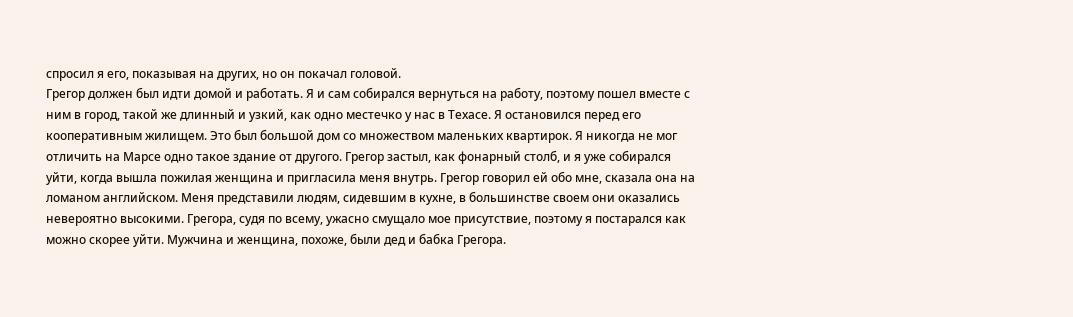спросил я его, показывая на других, но он покачал головой.
Грегор должен был идти домой и работать. Я и сам собирался вернуться на работу, поэтому пошел вместе с ним в город, такой же длинный и узкий, как одно местечко у нас в Техасе. Я остановился перед его кооперативным жилищем. Это был большой дом со множеством маленьких квартирок. Я никогда не мог отличить на Марсе одно такое здание от другого. Грегор застыл, как фонарный столб, и я уже собирался уйти, когда вышла пожилая женщина и пригласила меня внутрь. Грегор говорил ей обо мне, сказала она на ломаном английском. Меня представили людям, сидевшим в кухне, в большинстве своем они оказались невероятно высокими. Грегора, судя по всему, ужасно смущало мое присутствие, поэтому я постарался как можно скорее уйти. Мужчина и женщина, похоже, были дед и бабка Грегора.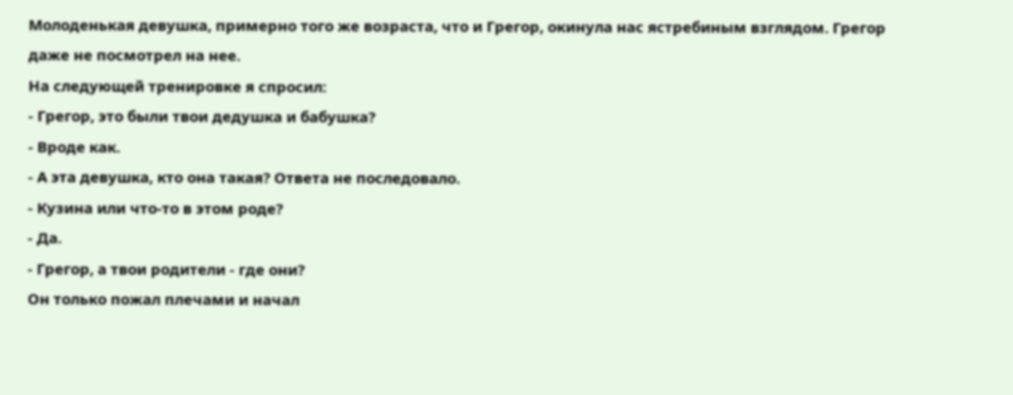Молоденькая девушка, примерно того же возраста, что и Грегор, окинула нас ястребиным взглядом. Грегор даже не посмотрел на нее.
На следующей тренировке я спросил:
- Грегор, это были твои дедушка и бабушка?
- Вроде как.
- А эта девушка, кто она такая? Ответа не последовало.
- Кузина или что-то в этом роде?
- Да.
- Грегор, а твои родители - где они?
Он только пожал плечами и начал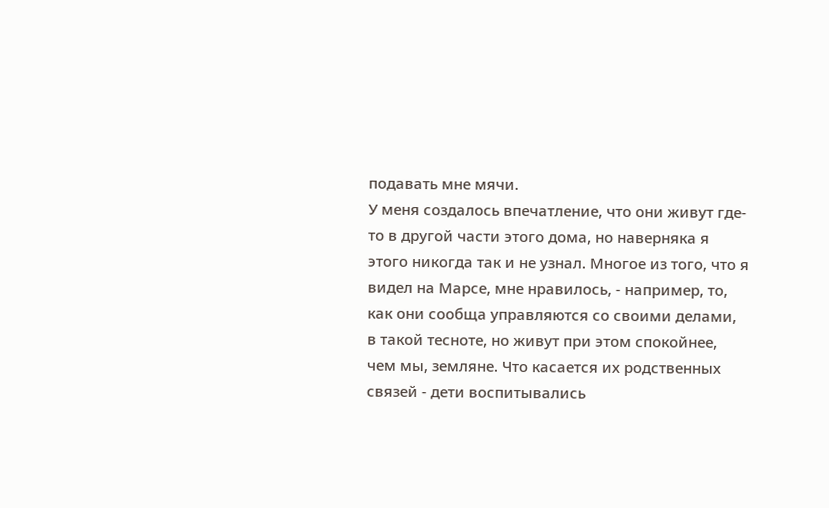подавать мне мячи.
У меня создалось впечатление, что они живут где-то в другой части этого дома, но наверняка я этого никогда так и не узнал. Многое из того, что я видел на Марсе, мне нравилось, - например, то, как они сообща управляются со своими делами, в такой тесноте, но живут при этом спокойнее, чем мы, земляне. Что касается их родственных связей - дети воспитывались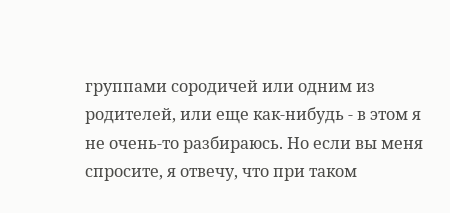группами сородичей или одним из родителей, или еще как-нибудь - в этом я не очень-то разбираюсь. Но если вы меня спросите, я отвечу, что при таком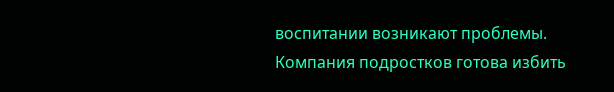воспитании возникают проблемы. Компания подростков готова избить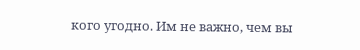кого угодно. Им не важно, чем вы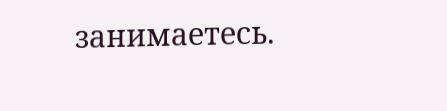занимаетесь.